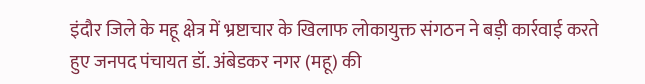इंदौर जिले के महू क्षेत्र में भ्रष्टाचार के खिलाफ लोकायुक्त संगठन ने बड़ी कार्रवाई करते हुए जनपद पंचायत डॉ. अंबेडकर नगर (महू) की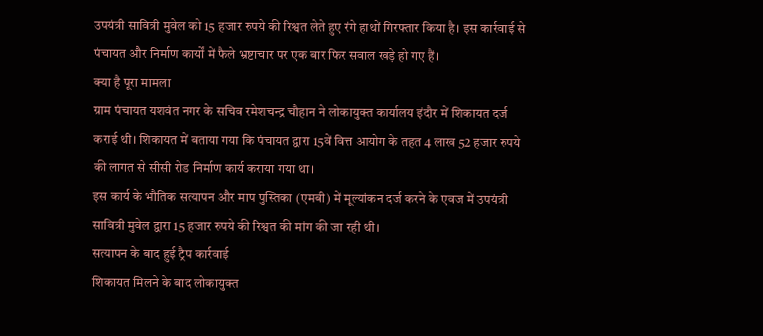उपयंत्री सावित्री मुवेल को 15 हजार रुपये की रिश्वत लेते हुए रंगे हाथों गिरफ्तार किया है। इस कार्रवाई से पंचायत और निर्माण कार्यों में फैले भ्रष्टाचार पर एक बार फिर सवाल खड़े हो गए हैं।
क्या है पूरा मामला
ग्राम पंचायत यशवंत नगर के सचिव रमेशचन्द्र चौहान ने लोकायुक्त कार्यालय इंदौर में शिकायत दर्ज कराई थी। शिकायत में बताया गया कि पंचायत द्वारा 15वें वित्त आयोग के तहत 4 लाख 52 हजार रुपये की लागत से सीसी रोड निर्माण कार्य कराया गया था।
इस कार्य के भौतिक सत्यापन और माप पुस्तिका (एमबी) में मूल्यांकन दर्ज करने के एवज में उपयंत्री सावित्री मुवेल द्वारा 15 हजार रुपये की रिश्वत की मांग की जा रही थी।
सत्यापन के बाद हुई ट्रैप कार्रवाई
शिकायत मिलने के बाद लोकायुक्त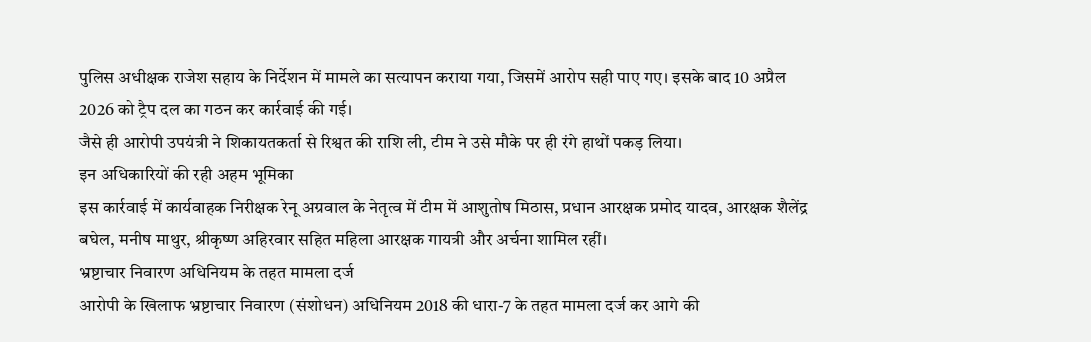पुलिस अधीक्षक राजेश सहाय के निर्देशन में मामले का सत्यापन कराया गया, जिसमें आरोप सही पाए गए। इसके बाद 10 अप्रैल 2026 को ट्रैप दल का गठन कर कार्रवाई की गई।
जैसे ही आरोपी उपयंत्री ने शिकायतकर्ता से रिश्वत की राशि ली, टीम ने उसे मौके पर ही रंगे हाथों पकड़ लिया।
इन अधिकारियों की रही अहम भूमिका
इस कार्रवाई में कार्यवाहक निरीक्षक रेनू अग्रवाल के नेतृत्व में टीम में आशुतोष मिठास, प्रधान आरक्षक प्रमोद यादव, आरक्षक शैलेंद्र बघेल, मनीष माथुर, श्रीकृष्ण अहिरवार सहित महिला आरक्षक गायत्री और अर्चना शामिल रहीं।
भ्रष्टाचार निवारण अधिनियम के तहत मामला दर्ज
आरोपी के खिलाफ भ्रष्टाचार निवारण (संशोधन) अधिनियम 2018 की धारा-7 के तहत मामला दर्ज कर आगे की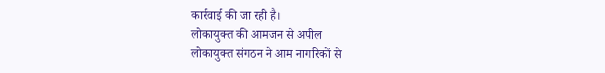कार्रवाई की जा रही है।
लोकायुक्त की आमजन से अपील
लोकायुक्त संगठन ने आम नागरिकों से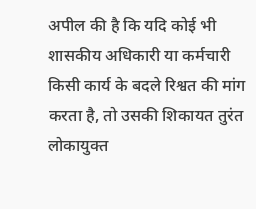अपील की है कि यदि कोई भी शासकीय अधिकारी या कर्मचारी किसी कार्य के बदले रिश्वत की मांग करता है, तो उसकी शिकायत तुरंत लोकायुक्त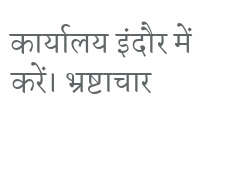कार्यालय इंदौर में करें। भ्रष्टाचार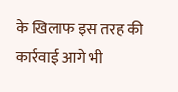के खिलाफ इस तरह की कार्रवाई आगे भी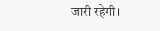जारी रहेगी।